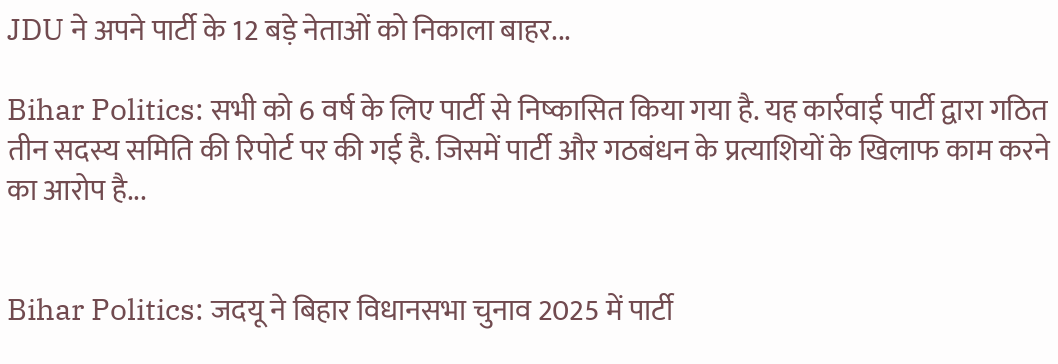JDU ने अपने पार्टी के 12 बड़े नेताओं को निकाला बाहर...

Bihar Politics: सभी को 6 वर्ष के लिए पार्टी से निष्कासित किया गया है. यह कार्रवाई पार्टी द्वारा गठित तीन सदस्य समिति की रिपोर्ट पर की गई है. जिसमें पार्टी और गठबंधन के प्रत्याशियों के खिलाफ काम करने का आरोप है...


Bihar Politics: जदयू ने बिहार विधानसभा चुनाव 2025 में पार्टी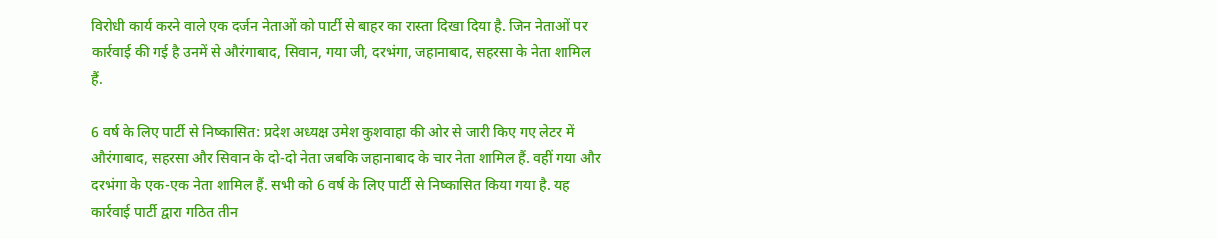विरोधी कार्य करने वाले एक दर्जन नेताओं को पार्टी से बाहर का रास्ता दिखा दिया है. जिन नेताओं पर कार्रवाई की गई है उनमें से औरंगाबाद, सिवान, गया जी, दरभंगा, जहानाबाद, सहरसा के नेता शामिल हैं.

6 वर्ष के लिए पार्टी से निष्कासित: प्रदेश अध्यक्ष उमेश कुशवाहा की ओर से जारी किए गए लेटर में औरंगाबाद, सहरसा और सिवान के दो-दो नेता जबकि जहानाबाद के चार नेता शामिल हैं. वहीं गया और दरभंगा के एक-एक नेता शामिल हैं. सभी को 6 वर्ष के लिए पार्टी से निष्कासित किया गया है. यह कार्रवाई पार्टी द्वारा गठित तीन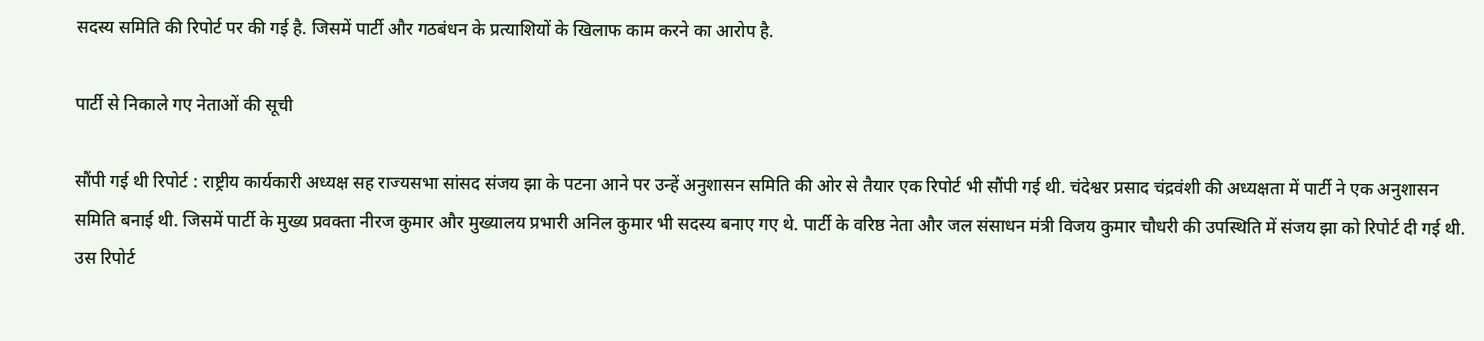सदस्य समिति की रिपोर्ट पर की गई है. जिसमें पार्टी और गठबंधन के प्रत्याशियों के खिलाफ काम करने का आरोप है.

पार्टी से निकाले गए नेताओं की सूची

सौंपी गई थी रिपोर्ट : राष्ट्रीय कार्यकारी अध्यक्ष सह राज्यसभा सांसद संजय झा के पटना आने पर उन्हें अनुशासन समिति की ओर से तैयार एक रिपोर्ट भी सौंपी गई थी. चंदेश्वर प्रसाद चंद्रवंशी की अध्यक्षता में पार्टी ने एक अनुशासन समिति बनाई थी. जिसमें पार्टी के मुख्य प्रवक्ता नीरज कुमार और मुख्यालय प्रभारी अनिल कुमार भी सदस्य बनाए गए थे. पार्टी के वरिष्ठ नेता और जल संसाधन मंत्री विजय कुमार चौधरी की उपस्थिति में संजय झा को रिपोर्ट दी गई थी. उस रिपोर्ट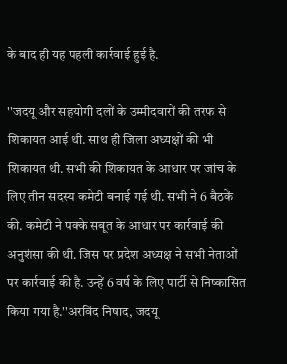के बाद ही यह पहली कार्रवाई हुई है.

''जदयू और सहयोगी दलों के उम्मीदवारों की तरफ से शिकायत आई थी. साथ ही जिला अध्यक्षों की भी शिकायत थी. सभी की शिकायत के आधार पर जांच के लिए तीन सदस्य कमेटी बनाई गई थी. सभी ने 6 बैठकें की. कमेटी ने पक्के सबूत के आधार पर कार्रवाई की अनुशंसा की थी. जिस पर प्रदेश अध्यक्ष ने सभी नेताओं पर कार्रवाई की है. उन्हें 6 वर्ष के लिए पार्टी से निष्कासित किया गया है.''अरविंद निषाद, जदयू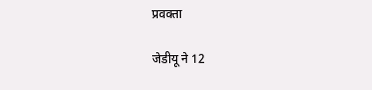प्रवक्ता

जेडीयू ने 12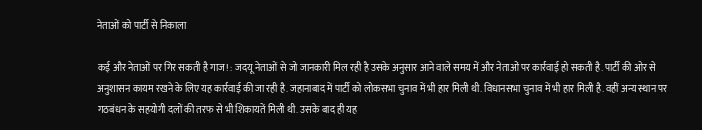नेताओं को पार्टी से निकाला

कई और नेताओं पर गिर सकती है गाज! : जदयू नेताओं से जो जानकारी मिल रही है उसके अनुसार आने वाले समय में और नेताओं पर कार्रवाई हो सकती है. पार्टी की ओर से अनुशासन कायम रखने के लिए यह कार्रवाई की जा रही है. जहानाबाद में पार्टी को लोकसभा चुनाव में भी हार मिली थी. विधानसभा चुनाव में भी हार मिली है. वहीं अन्य स्थान पर गठबंधन के सहयोगी दलों की तरफ से भी शिकायतें मिली थी. उसके बाद ही यह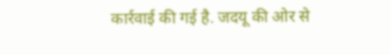कार्रवाई की गई है. जदयू की ओर से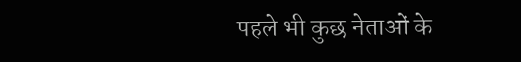पहले भी कुछ नेताओं के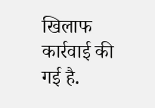खिलाफ कार्रवाई की गई है.